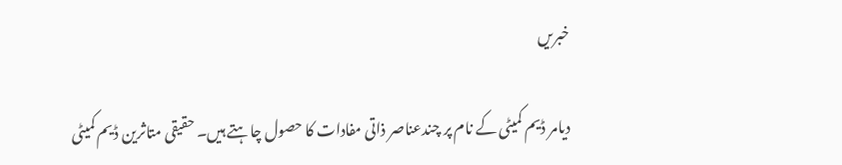خبریں

دیامر ڈیم کمیٹی کے نام پر چندعناصر ذاتی مفادات کا حصول چاہتے ہیں۔ حقیقی متاثرین ڈیم کمیٹی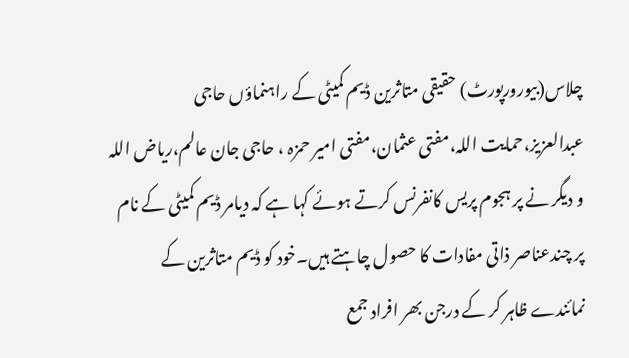چلاس(بیورورپورٹ) حقیقی متاثرین ڈیم کمیٹی کے راہنماؤں حاجی عبدالعزیز،حمایت اللہ،مفتی عثمان،مفتی امیر حمزہ ، حاجی جان عالم،ریاض اللہ و دیگر نے پر ہجوم پریس کانفرنس کرتے ہوئے کہا ہے کہ دیامر ڈیم کمیٹی کے نام پر چندعناصر ذاتی مفادات کا حصول چاہتے ہیں۔خود کو ڈیم متاثرین کے نمائندے ظاہر کر کے درجن بھر افراد جمع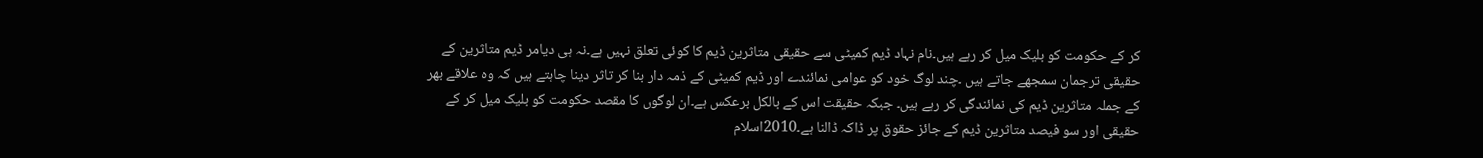کر کے حکومت کو بلیک میل کر رہے ہیں۔نام نہاد ڈیم کمیٹی سے حقیقی متاثرین ڈیم کا کوئی تعلق نہیں ہے۔نہ ہی دیامر ڈیم متاثرین کے حقیقی ترجمان سمجھے جاتے ہیں ۔چند لوگ خود کو عوامی نمائندے اور ڈیم کمیٹی کے ذمہ دار بنا کر تاثر دینا چاہتے ہیں کہ وہ علاقے بھر کے جملہ متاثرین ڈیم کی نمائندگی کر رہے ہیں۔ جبکہ حقیقت اس کے بالکل برعکس ہے۔ان لوگوں کا مقصد حکومت کو بلیک میل کر کے حقیقی اور سو فیصد متاثرین ڈیم کے جائز حقوق پر ڈاکہ ڈالنا ہے۔2010اسلام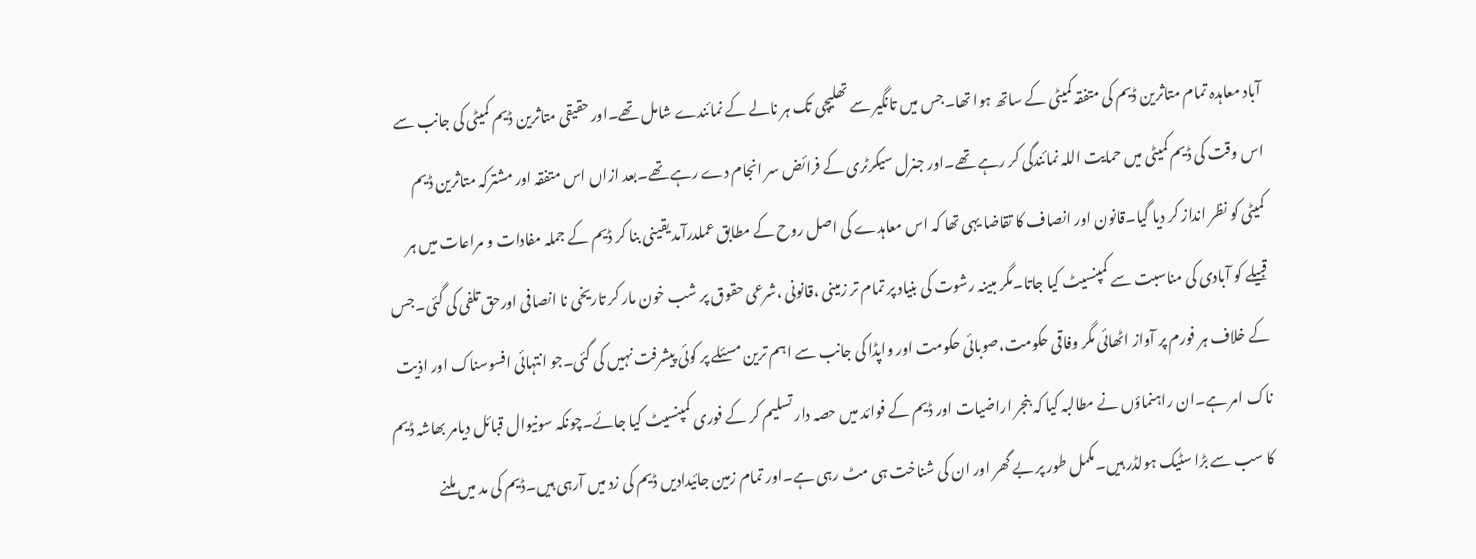آباد معاہدہ تمام متاثرین ڈیم کی متفقہ کمیٹی کے ساتھ ہوا تھا۔جس میں تانگیر سے تھلیچی تک ہر نالے کے نمائندے شامل تھے۔اور حقیقی متاثرین ڈیم کمیٹی کی جانب سے اس وقت کی ڈیم کمیٹی میں حمایت اللہ نمائندگی کر رہے تھے۔اور جنرل سیکرٹری کے فرائض سر انجام دے رہے تھے۔بعد ازاں اس متفقہ اور مشترکہ متاثرین ڈیم کمیٹی کو نظر انداز کر دیا گیا۔قانون اور انصاف کا تقاضا یہی تھا کہ اس معاہدے کی اصل روح کے مطابق عملدرآمد یقینی بنا کر ڈیم کے جملہ مفادات و مراعات میں ہر قبیلے کو آبادی کی مناسبت سے کمپنسیٹ کیا جاتا۔مگر مبینہ رشوت کی بنیاد پر تمام تر زمینی ،قانونی ،شرعی حقوق پر شب خون مار کر تاریخی نا انصافی اورحق تلفی کی گئی۔جس کے خلاف ہر فورم پر آواز اٹھائی مگر وفاقی حکومت،صوبائی حکومت اور واپڈا کی جانب سے اہم ترین مسئلے پر کوئی پیشرفت نہیں کی گئی۔جو انتہائی افسوسناک اور اذیت ناک امر ہے۔ان راہنماؤں نے مطالبہ کیا کہ بنجر اراضیات اور ڈیم کے فوائد میں حصہ دار تسلیم کر کے فوری کمپنسیٹ کیا جائے۔چونکہ سونیوال قبائل دیامر بھاشہ ڈیم کا سب سے بڑا سٹیک ہولڈر ہیں۔مکمل طور پر بے گھر اور ان کی شناخت ہی مٹ رہی ہے۔اور تمام زمین جائیدادیں ڈیم کی زد میں آرہی ہیں۔ڈیم کی مد میں ملنے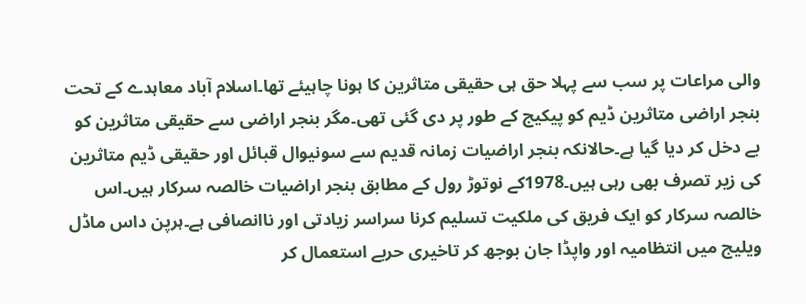والی مراعات پر سب سے پہلا حق ہی حقیقی متاثرین کا ہونا چاہیئے تھا۔اسلام آباد معاہدے کے تحت بنجر اراضی متاثرین ڈیم کو پیکیج کے طور پر دی گئی تھی۔مگر بنجر اراضی سے حقیقی متاثرین کو بے دخل کر دیا گیا ہے۔حالانکہ بنجر اراضیات زمانہ قدیم سے سونیوال قبائل اور حقیقی ڈیم متاثرین کی زیر تصرف بھی رہی ہیں۔1978کے نوتوڑ رول کے مطابق بنجر اراضیات خالصہ سرکار ہیں۔اس خالصہ سرکار کو ایک فریق کی ملکیت تسلیم کرنا سراسر زیادتی اور ناانصافی ہے۔ہرپن داس ماڈل ویلیج میں انتظامیہ اور واپڈا جان بوجھ کر تاخیری حربے استعمال کر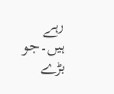رہے ہیں۔جو بڑے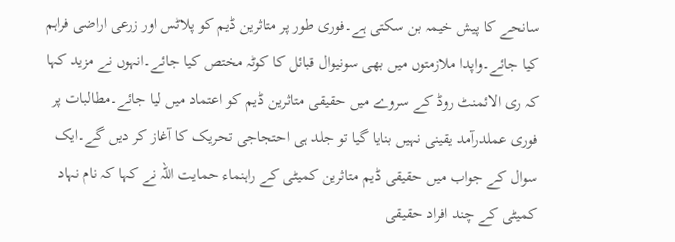سانحے کا پیش خیمہ بن سکتی ہے۔فوری طور پر متاثرین ڈیم کو پلاٹس اور زرعی اراضی فراہم کیا جائے۔واپدا ملازمتوں میں بھی سونیوال قبائل کا کوٹہ مختص کیا جائے۔انہوں نے مزید کہا کہ ری الائمنٹ روڈ کے سروے میں حقیقی متاثرین ڈیم کو اعتماد میں لیا جائے۔مطالبات پر فوری عملدرآمد یقینی نہیں بنایا گیا تو جلد ہی احتجاجی تحریک کا آغاز کر دیں گے۔ایک سوال کے جواب میں حقیقی ڈیم متاثرین کمیٹی کے راہنماء حمایت اللہ نے کہا کہ نام نہاد کمیٹی کے چند افراد حقیقی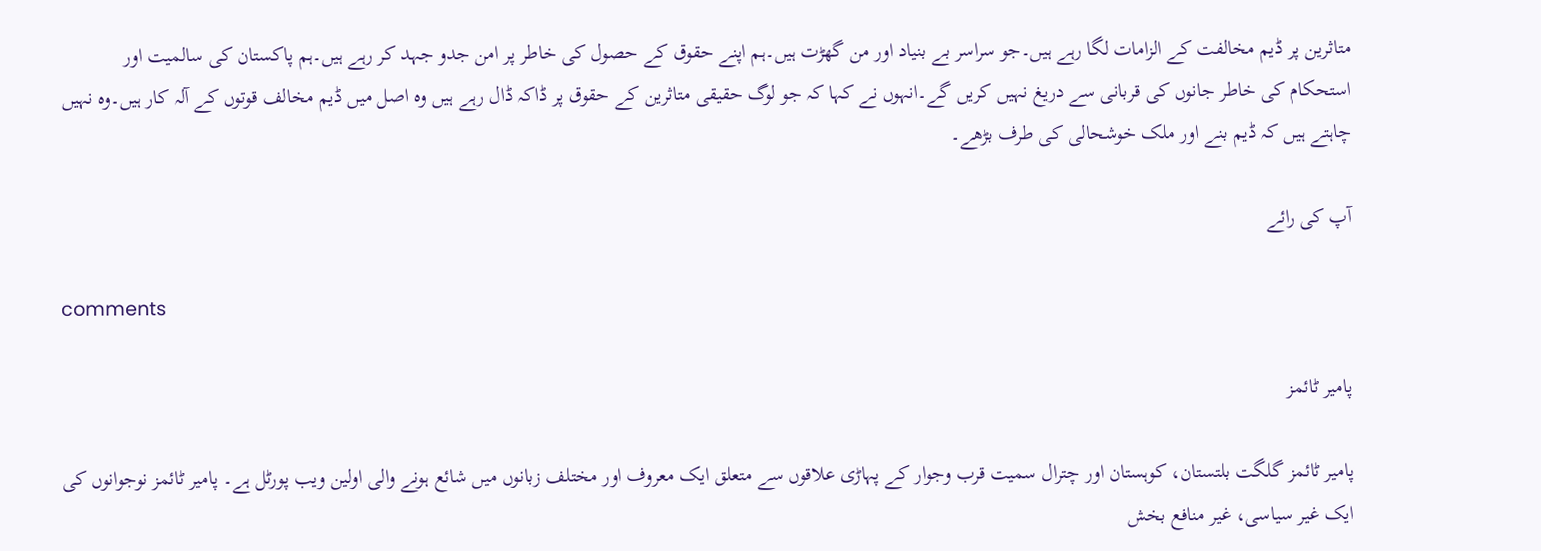متاثرین پر ڈیم مخالفت کے الزامات لگا رہے ہیں۔جو سراسر بے بنیاد اور من گھڑت ہیں۔ہم اپنے حقوق کے حصول کی خاطر پر امن جدو جہد کر رہے ہیں۔ہم پاکستان کی سالمیت اور استحکام کی خاطر جانوں کی قربانی سے دریغ نہیں کریں گے۔انہوں نے کہا کہ جو لوگ حقیقی متاثرین کے حقوق پر ڈاکہ ڈال رہے ہیں وہ اصل میں ڈیم مخالف قوتوں کے آلہ کار ہیں۔وہ نہیں چاہتے ہیں کہ ڈیم بنے اور ملک خوشحالی کی طرف بڑھے۔

آپ کی رائے

comments

پامیر ٹائمز

پامیر ٹائمز گلگت بلتستان، کوہستان اور چترال سمیت قرب وجوار کے پہاڑی علاقوں سے متعلق ایک معروف اور مختلف زبانوں میں شائع ہونے والی اولین ویب پورٹل ہے۔ پامیر ٹائمز نوجوانوں کی ایک غیر سیاسی، غیر منافع بخش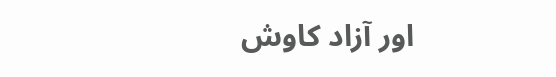اور آزاد کاوش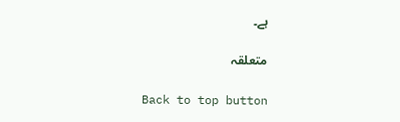ہے۔

متعلقہ

Back to top button